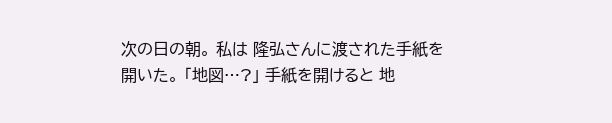次の日の朝。 私は 隆弘さんに渡された手紙を開いた。 「地図…?」 手紙を開けると 地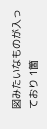図みたいなものが入っており 1箇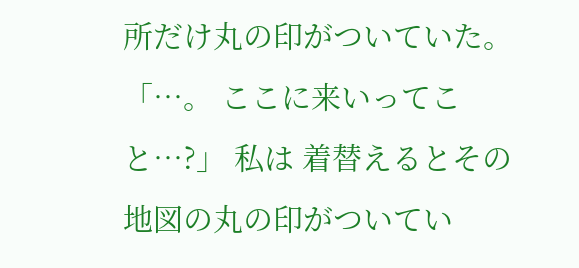所だけ丸の印がついていた。 「…。 ここに来いってこと…?」 私は 着替えるとその地図の丸の印がついてい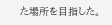た場所を目指した。